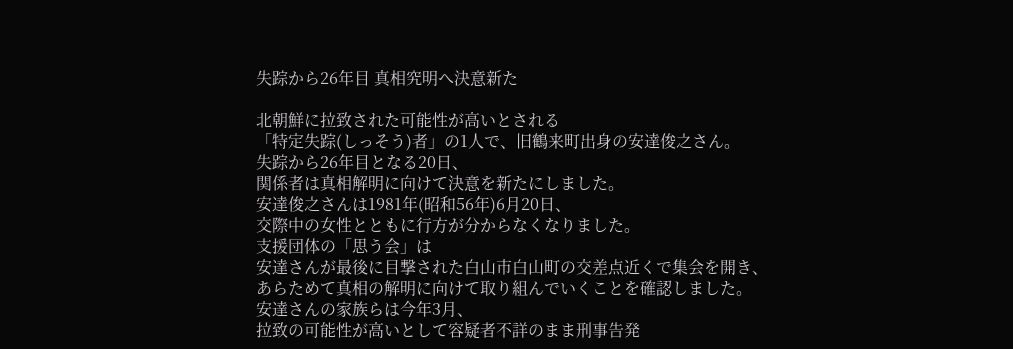失踪から26年目 真相究明へ決意新た

北朝鮮に拉致された可能性が高いとされる
「特定失踪(しっそう)者」の1人で、旧鶴来町出身の安達俊之さん。
失踪から26年目となる20日、
関係者は真相解明に向けて決意を新たにしました。
安達俊之さんは1981年(昭和56年)6月20日、
交際中の女性とともに行方が分からなくなりました。
支援団体の「思う会」は
安達さんが最後に目撃された白山市白山町の交差点近くで集会を開き、
あらためて真相の解明に向けて取り組んでいくことを確認しました。
安達さんの家族らは今年3月、
拉致の可能性が高いとして容疑者不詳のまま刑事告発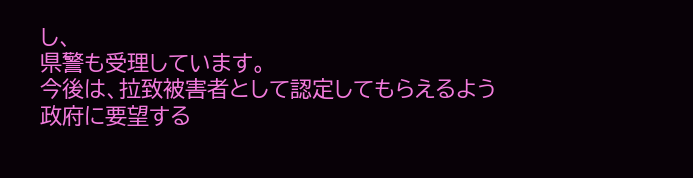し、
県警も受理しています。
今後は、拉致被害者として認定してもらえるよう
政府に要望する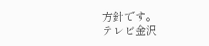方針です。
テレビ金沢